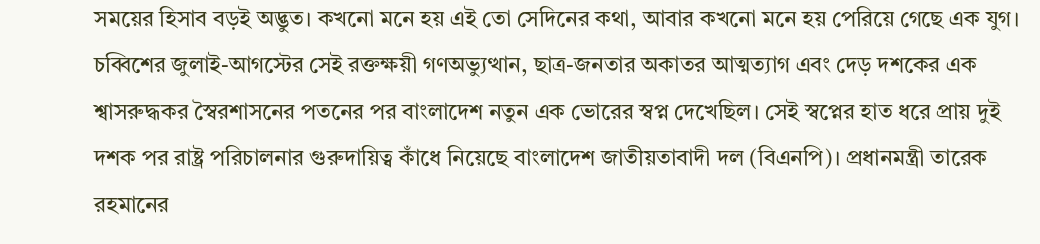সময়ের হিসাব বড়ই অদ্ভুত। কখনো মনে হয় এই তো সেদিনের কথা, আবার কখনো মনে হয় পেরিয়ে গেছে এক যুগ। চব্বিশের জুলাই-আগস্টের সেই রক্তক্ষয়ী গণঅভ্যুত্থান, ছাত্র-জনতার অকাতর আত্মত্যাগ এবং দেড় দশকের এক শ্বাসরুদ্ধকর স্বৈরশাসনের পতনের পর বাংলাদেশ নতুন এক ভোরের স্বপ্ন দেখেছিল। সেই স্বপ্নের হাত ধরে প্রায় দুই দশক পর রাষ্ট্র পরিচালনার গুরুদায়িত্ব কাঁধে নিয়েছে বাংলাদেশ জাতীয়তাবাদী দল (বিএনপি)। প্রধানমন্ত্রী তারেক রহমানের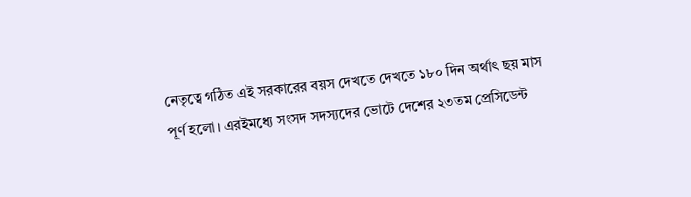নেতৃত্বে গঠিত এই সরকারের বয়স দেখতে দেখতে ১৮০ দিন অর্থাৎ ছয় মাস পূর্ণ হলো। এরইমধ্যে সংসদ সদস্যদের ভোটে দেশের ২৩তম প্রেসিডেন্ট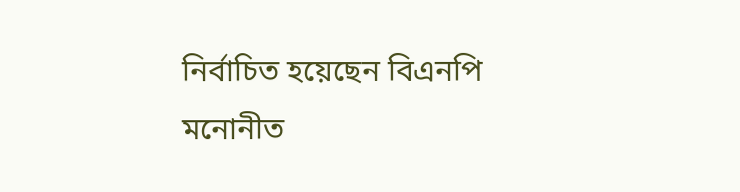নির্বাচিত হয়েছেন বিএনপি মনোনীত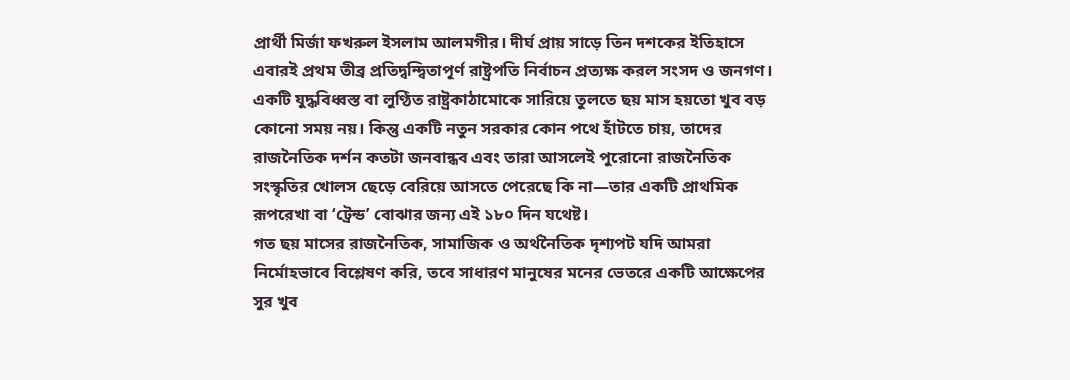প্রার্থী মির্জা ফখরুল ইসলাম আলমগীর। দীর্ঘ প্রায় সাড়ে তিন দশকের ইতিহাসে এবারই প্রথম তীব্র প্রতিদ্বন্দ্বিতাপূর্ণ রাষ্ট্রপতি নির্বাচন প্রত্যক্ষ করল সংসদ ও জনগণ।
একটি যুদ্ধবিধ্বস্ত বা লুণ্ঠিত রাষ্ট্রকাঠামোকে সারিয়ে তুলতে ছয় মাস হয়তো খুব বড় কোনো সময় নয়। কিন্তু একটি নতুন সরকার কোন পথে হাঁটতে চায়, তাদের রাজনৈতিক দর্শন কতটা জনবান্ধব এবং তারা আসলেই পুরোনো রাজনৈতিক সংস্কৃতির খোলস ছেড়ে বেরিয়ে আসতে পেরেছে কি না—তার একটি প্রাথমিক রূপরেখা বা ‘ট্রেন্ড’ বোঝার জন্য এই ১৮০ দিন যথেষ্ট।
গত ছয় মাসের রাজনৈতিক, সামাজিক ও অর্থনৈতিক দৃশ্যপট যদি আমরা নির্মোহভাবে বিশ্লেষণ করি, তবে সাধারণ মানুষের মনের ভেতরে একটি আক্ষেপের সুর খুব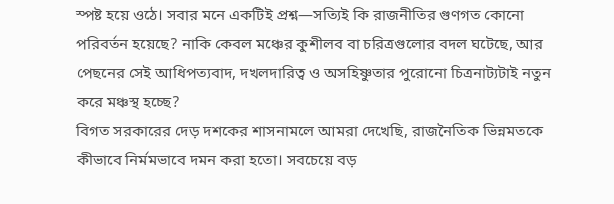স্পষ্ট হয়ে ওঠে। সবার মনে একটিই প্রশ্ন—সত্যিই কি রাজনীতির গুণগত কোনো পরিবর্তন হয়েছে? নাকি কেবল মঞ্চের কুশীলব বা চরিত্রগুলোর বদল ঘটেছে, আর পেছনের সেই আধিপত্যবাদ, দখলদারিত্ব ও অসহিষ্ণুতার পুরোনো চিত্রনাট্যটাই নতুন করে মঞ্চস্থ হচ্ছে?
বিগত সরকারের দেড় দশকের শাসনামলে আমরা দেখেছি, রাজনৈতিক ভিন্নমতকে কীভাবে নির্মমভাবে দমন করা হতো। সবচেয়ে বড়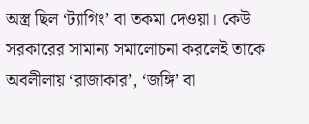অস্ত্র ছিল ‘ট্যাগিং’ বা তকমা দেওয়া। কেউ সরকারের সামান্য সমালোচনা করলেই তাকে অবলীলায় ‘রাজাকার’, ‘জঙ্গি’ বা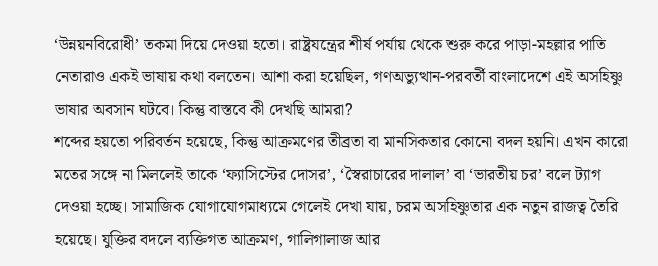‘উন্নয়নবিরোধী’ তকমা দিয়ে দেওয়া হতো। রাষ্ট্রযন্ত্রের শীর্ষ পর্যায় থেকে শুরু করে পাড়া-মহল্লার পাতি নেতারাও একই ভাষায় কথা বলতেন। আশা করা হয়েছিল, গণঅভ্যুত্থান-পরবর্তী বাংলাদেশে এই অসহিষ্ণু ভাষার অবসান ঘটবে। কিন্তু বাস্তবে কী দেখছি আমরা?
শব্দের হয়তো পরিবর্তন হয়েছে, কিন্তু আক্রমণের তীব্রতা বা মানসিকতার কোনো বদল হয়নি। এখন কারো মতের সঙ্গে না মিললেই তাকে ‘ফ্যাসিস্টের দোসর’, ‘স্বৈরাচারের দালাল’ বা ‘ভারতীয় চর’ বলে ট্যাগ দেওয়া হচ্ছে। সামাজিক যোগাযোগমাধ্যমে গেলেই দেখা যায়, চরম অসহিষ্ণুতার এক নতুন রাজত্ব তৈরি হয়েছে। যুক্তির বদলে ব্যক্তিগত আক্রমণ, গালিগালাজ আর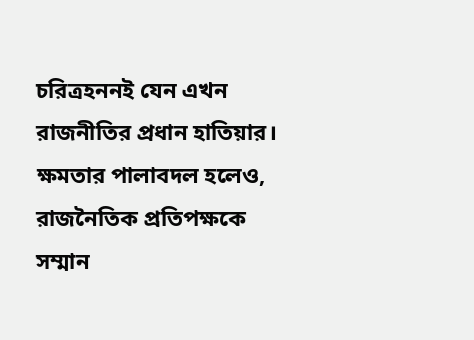চরিত্রহননই যেন এখন রাজনীতির প্রধান হাতিয়ার। ক্ষমতার পালাবদল হলেও, রাজনৈতিক প্রতিপক্ষকে সম্মান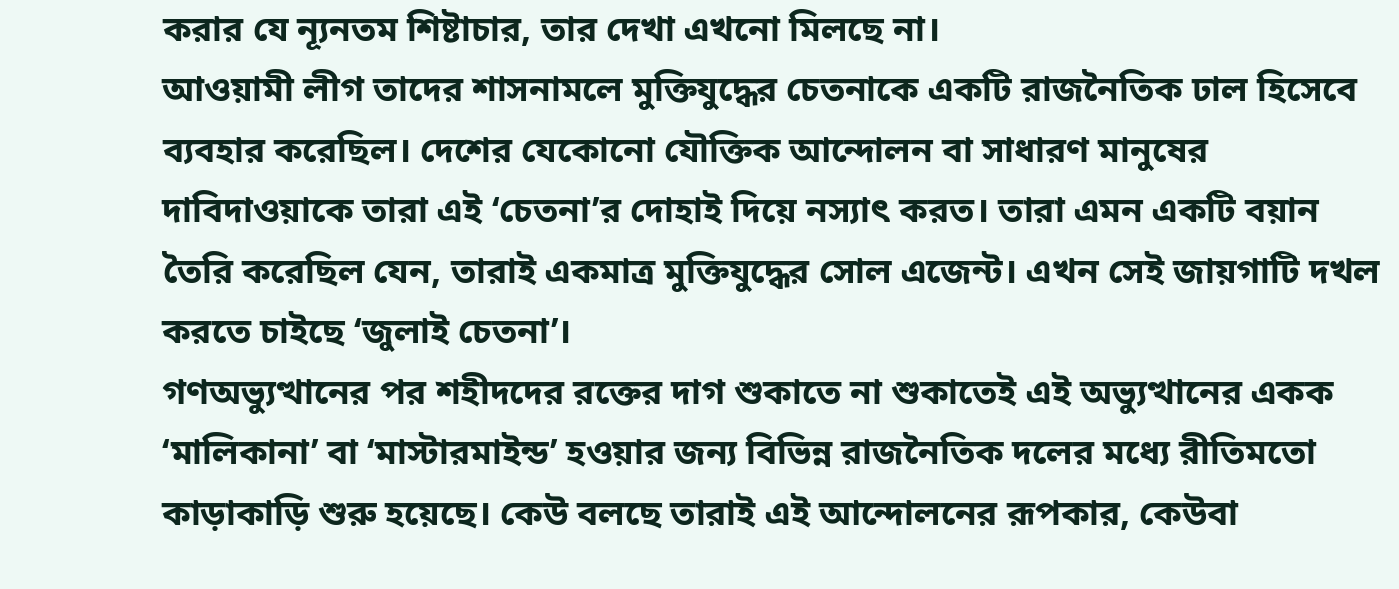করার যে ন্যূনতম শিষ্টাচার, তার দেখা এখনো মিলছে না।
আওয়ামী লীগ তাদের শাসনামলে মুক্তিযুদ্ধের চেতনাকে একটি রাজনৈতিক ঢাল হিসেবে ব্যবহার করেছিল। দেশের যেকোনো যৌক্তিক আন্দোলন বা সাধারণ মানুষের দাবিদাওয়াকে তারা এই ‘চেতনা’র দোহাই দিয়ে নস্যাৎ করত। তারা এমন একটি বয়ান তৈরি করেছিল যেন, তারাই একমাত্র মুক্তিযুদ্ধের সোল এজেন্ট। এখন সেই জায়গাটি দখল করতে চাইছে ‘জুলাই চেতনা’।
গণঅভ্যুত্থানের পর শহীদদের রক্তের দাগ শুকাতে না শুকাতেই এই অভ্যুত্থানের একক ‘মালিকানা’ বা ‘মাস্টারমাইন্ড’ হওয়ার জন্য বিভিন্ন রাজনৈতিক দলের মধ্যে রীতিমতো কাড়াকাড়ি শুরু হয়েছে। কেউ বলছে তারাই এই আন্দোলনের রূপকার, কেউবা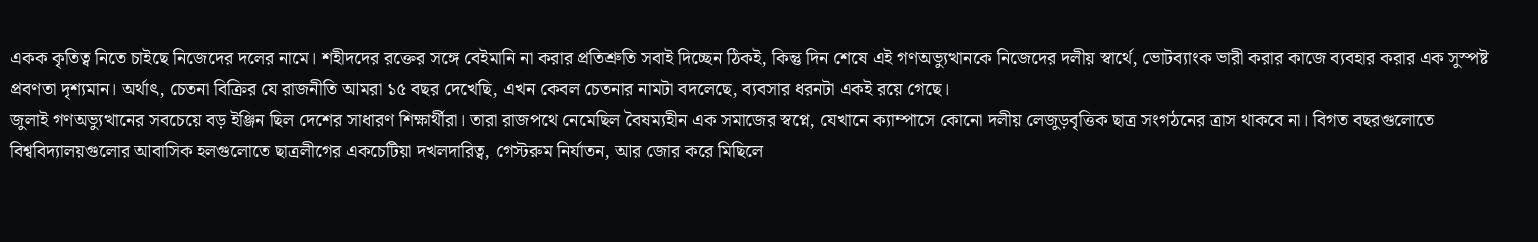একক কৃতিত্ব নিতে চাইছে নিজেদের দলের নামে। শহীদদের রক্তের সঙ্গে বেইমানি না করার প্রতিশ্রুতি সবাই দিচ্ছেন ঠিকই, কিন্তু দিন শেষে এই গণঅভ্যুত্থানকে নিজেদের দলীয় স্বার্থে, ভোটব্যাংক ভারী করার কাজে ব্যবহার করার এক সুস্পষ্ট প্রবণতা দৃশ্যমান। অর্থাৎ, চেতনা বিক্রির যে রাজনীতি আমরা ১৫ বছর দেখেছি, এখন কেবল চেতনার নামটা বদলেছে, ব্যবসার ধরনটা একই রয়ে গেছে।
জুলাই গণঅভ্যুত্থানের সবচেয়ে বড় ইঞ্জিন ছিল দেশের সাধারণ শিক্ষার্থীরা। তারা রাজপথে নেমেছিল বৈষম্যহীন এক সমাজের স্বপ্নে, যেখানে ক্যাম্পাসে কোনো দলীয় লেজুড়বৃত্তিক ছাত্র সংগঠনের ত্রাস থাকবে না। বিগত বছরগুলোতে বিশ্ববিদ্যালয়গুলোর আবাসিক হলগুলোতে ছাত্রলীগের একচেটিয়া দখলদারিত্ব, গেস্টরুম নির্যাতন, আর জোর করে মিছিলে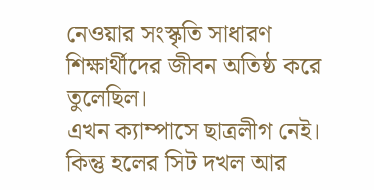নেওয়ার সংস্কৃতি সাধারণ শিক্ষার্থীদের জীবন অতিষ্ঠ করে তুলেছিল।
এখন ক্যাম্পাসে ছাত্রলীগ নেই। কিন্তু হলের সিট দখল আর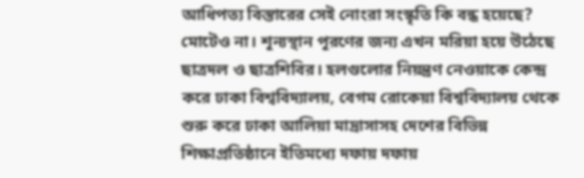আধিপত্য বিস্তারের সেই নোংরা সংস্কৃতি কি বন্ধ হয়েছে? মোটেও না। শূন্যস্থান পূরণের জন্য এখন মরিয়া হয়ে উঠেছে ছাত্রদল ও ছাত্রশিবির। হলগুলোর নিয়ন্ত্রণ নেওয়াকে কেন্দ্র করে ঢাকা বিশ্ববিদ্যালয়, বেগম রোকেয়া বিশ্ববিদ্যালয় থেকে শুরু করে ঢাকা আলিয়া মাদ্রাসাসহ দেশের বিভিন্ন শিক্ষাপ্রতিষ্ঠানে ইতিমধ্যে দফায় দফায়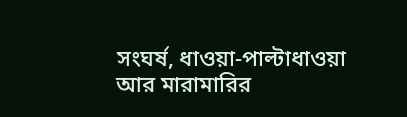সংঘর্ষ, ধাওয়া-পাল্টাধাওয়া আর মারামারির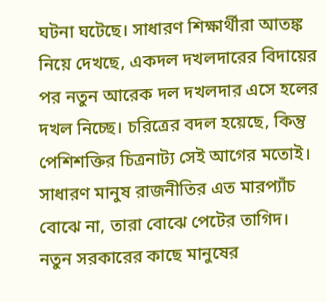ঘটনা ঘটেছে। সাধারণ শিক্ষার্থীরা আতঙ্ক নিয়ে দেখছে, একদল দখলদারের বিদায়ের পর নতুন আরেক দল দখলদার এসে হলের দখল নিচ্ছে। চরিত্রের বদল হয়েছে, কিন্তু পেশিশক্তির চিত্রনাট্য সেই আগের মতোই।
সাধারণ মানুষ রাজনীতির এত মারপ্যাঁচ বোঝে না, তারা বোঝে পেটের তাগিদ। নতুন সরকারের কাছে মানুষের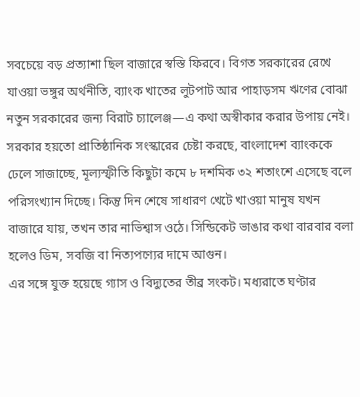সবচেয়ে বড় প্রত্যাশা ছিল বাজারে স্বস্তি ফিরবে। বিগত সরকারের রেখে যাওয়া ভঙ্গুর অর্থনীতি, ব্যাংক খাতের লুটপাট আর পাহাড়সম ঋণের বোঝা নতুন সরকারের জন্য বিরাট চ্যালেঞ্জ—এ কথা অস্বীকার করার উপায় নেই। সরকার হয়তো প্রাতিষ্ঠানিক সংস্কারের চেষ্টা করছে, বাংলাদেশ ব্যাংককে ঢেলে সাজাচ্ছে, মূল্যস্ফীতি কিছুটা কমে ৮ দশমিক ৩২ শতাংশে এসেছে বলে পরিসংখ্যান দিচ্ছে। কিন্তু দিন শেষে সাধারণ খেটে খাওয়া মানুষ যখন বাজারে যায়, তখন তার নাভিশ্বাস ওঠে। সিন্ডিকেট ভাঙার কথা বারবার বলা হলেও ডিম, সবজি বা নিত্যপণ্যের দামে আগুন।
এর সঙ্গে যুক্ত হয়েছে গ্যাস ও বিদ্যুতের তীব্র সংকট। মধ্যরাতে ঘণ্টার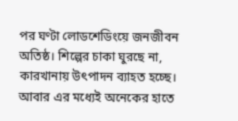পর ঘণ্টা লোডশেডিংয়ে জনজীবন অতিষ্ঠ। শিল্পের চাকা ঘুরছে না, কারখানায় উৎপাদন ব্যাহত হচ্ছে। আবার এর মধ্যেই অনেকের হাতে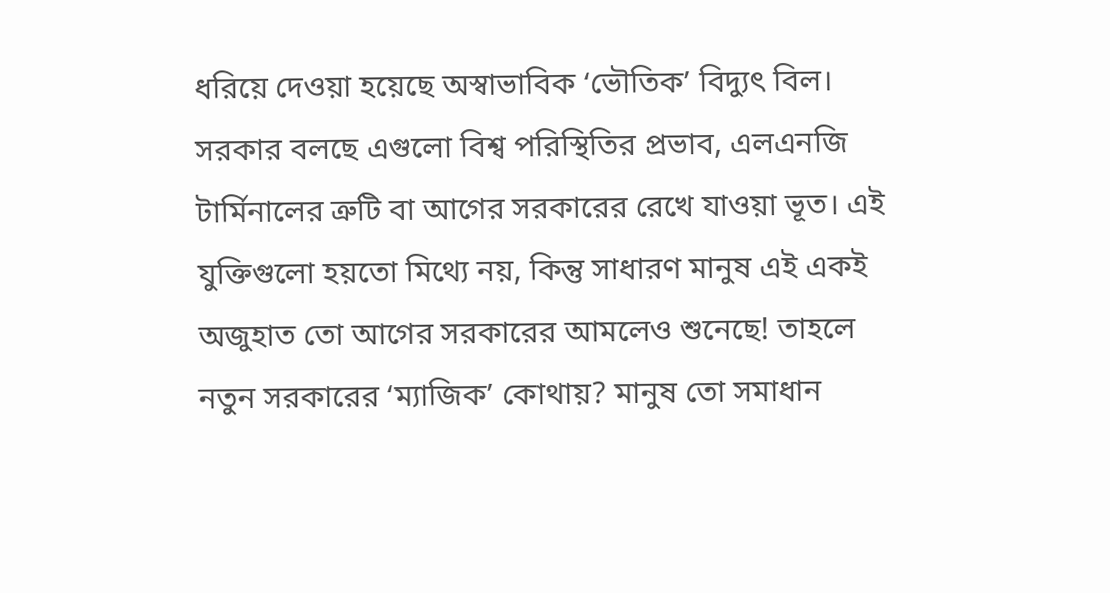ধরিয়ে দেওয়া হয়েছে অস্বাভাবিক ‘ভৌতিক’ বিদ্যুৎ বিল। সরকার বলছে এগুলো বিশ্ব পরিস্থিতির প্রভাব, এলএনজি টার্মিনালের ত্রুটি বা আগের সরকারের রেখে যাওয়া ভূত। এই যুক্তিগুলো হয়তো মিথ্যে নয়, কিন্তু সাধারণ মানুষ এই একই অজুহাত তো আগের সরকারের আমলেও শুনেছে! তাহলে নতুন সরকারের ‘ম্যাজিক’ কোথায়? মানুষ তো সমাধান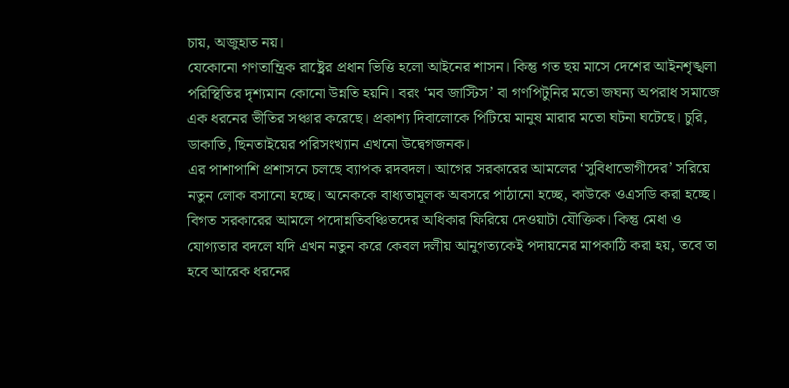চায়, অজুহাত নয়।
যেকোনো গণতান্ত্রিক রাষ্ট্রের প্রধান ভিত্তি হলো আইনের শাসন। কিন্তু গত ছয় মাসে দেশের আইনশৃঙ্খলা পরিস্থিতির দৃশ্যমান কোনো উন্নতি হয়নি। বরং ‘মব জাস্টিস’ বা গণপিটুনির মতো জঘন্য অপরাধ সমাজে এক ধরনের ভীতির সঞ্চার করেছে। প্রকাশ্য দিবালোকে পিটিয়ে মানুষ মারার মতো ঘটনা ঘটেছে। চুরি, ডাকাতি, ছিনতাইয়ের পরিসংখ্যান এখনো উদ্বেগজনক।
এর পাশাপাশি প্রশাসনে চলছে ব্যাপক রদবদল। আগের সরকারের আমলের ‘সুবিধাভোগীদের’ সরিয়ে নতুন লোক বসানো হচ্ছে। অনেককে বাধ্যতামূলক অবসরে পাঠানো হচ্ছে, কাউকে ওএসডি করা হচ্ছে। বিগত সরকারের আমলে পদোন্নতিবঞ্চিতদের অধিকার ফিরিয়ে দেওয়াটা যৌক্তিক। কিন্তু মেধা ও যোগ্যতার বদলে যদি এখন নতুন করে কেবল দলীয় আনুগত্যকেই পদায়নের মাপকাঠি করা হয়, তবে তা হবে আরেক ধরনের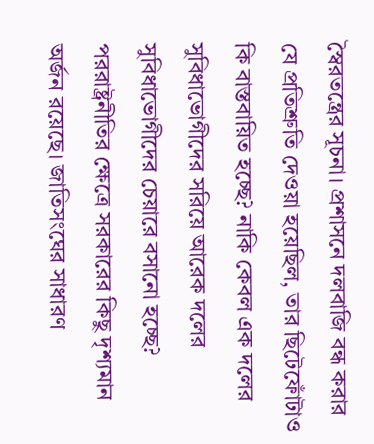স্বৈরতন্ত্রের সূচনা। প্রশাসনে দলবাজি বন্ধ করার যে প্রতিশ্রুতি দেওয়া হয়েছিল, তার ছিটেফোঁটাও কি বাস্তবায়িত হচ্ছে? নাকি কেবল এক দলের সুবিধাভোগীদের সরিয়ে আরেক দলের সুবিধাভোগীদের চেয়ারে বসানো হচ্ছে?
পররাষ্ট্রনীতির ক্ষেত্রে সরকারের কিছু দৃশ্যমান অর্জন রয়েছে। জাতিসংঘের সাধারণ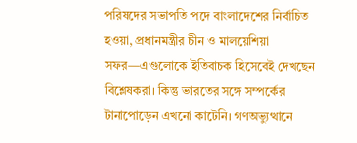পরিষদের সভাপতি পদে বাংলাদেশের নির্বাচিত হওয়া, প্রধানমন্ত্রীর চীন ও মালয়েশিয়া সফর—এগুলোকে ইতিবাচক হিসেবেই দেখছেন বিশ্লেষকরা। কিন্তু ভারতের সঙ্গে সম্পর্কের টানাপোড়েন এখনো কাটেনি। গণঅভ্যুত্থানে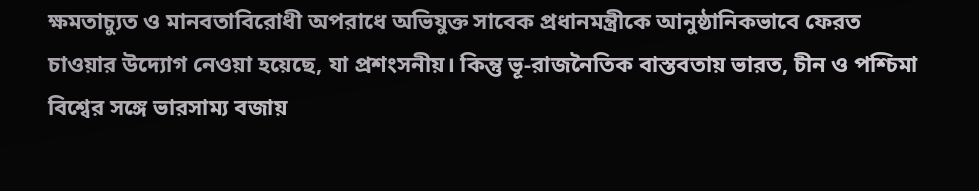ক্ষমতাচ্যুত ও মানবতাবিরোধী অপরাধে অভিযুক্ত সাবেক প্রধানমন্ত্রীকে আনুষ্ঠানিকভাবে ফেরত চাওয়ার উদ্যোগ নেওয়া হয়েছে, যা প্রশংসনীয়। কিন্তু ভূ-রাজনৈতিক বাস্তবতায় ভারত, চীন ও পশ্চিমা বিশ্বের সঙ্গে ভারসাম্য বজায়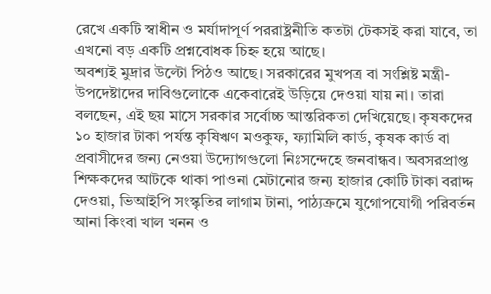রেখে একটি স্বাধীন ও মর্যাদাপূর্ণ পররাষ্ট্রনীতি কতটা টেকসই করা যাবে, তা এখনো বড় একটি প্রশ্নবোধক চিহ্ন হয়ে আছে।
অবশ্যই মুদ্রার উল্টো পিঠও আছে। সরকারের মুখপত্র বা সংশ্লিষ্ট মন্ত্রী-উপদেষ্টাদের দাবিগুলোকে একেবারেই উড়িয়ে দেওয়া যায় না। তারা বলছেন, এই ছয় মাসে সরকার সর্বোচ্চ আন্তরিকতা দেখিয়েছে। কৃষকদের ১০ হাজার টাকা পর্যন্ত কৃষিঋণ মওকুফ, ফ্যামিলি কার্ড, কৃষক কার্ড বা প্রবাসীদের জন্য নেওয়া উদ্যোগগুলো নিঃসন্দেহে জনবান্ধব। অবসরপ্রাপ্ত শিক্ষকদের আটকে থাকা পাওনা মেটানোর জন্য হাজার কোটি টাকা বরাদ্দ দেওয়া, ভিআইপি সংস্কৃতির লাগাম টানা, পাঠ্যক্রমে যুগোপযোগী পরিবর্তন আনা কিংবা খাল খনন ও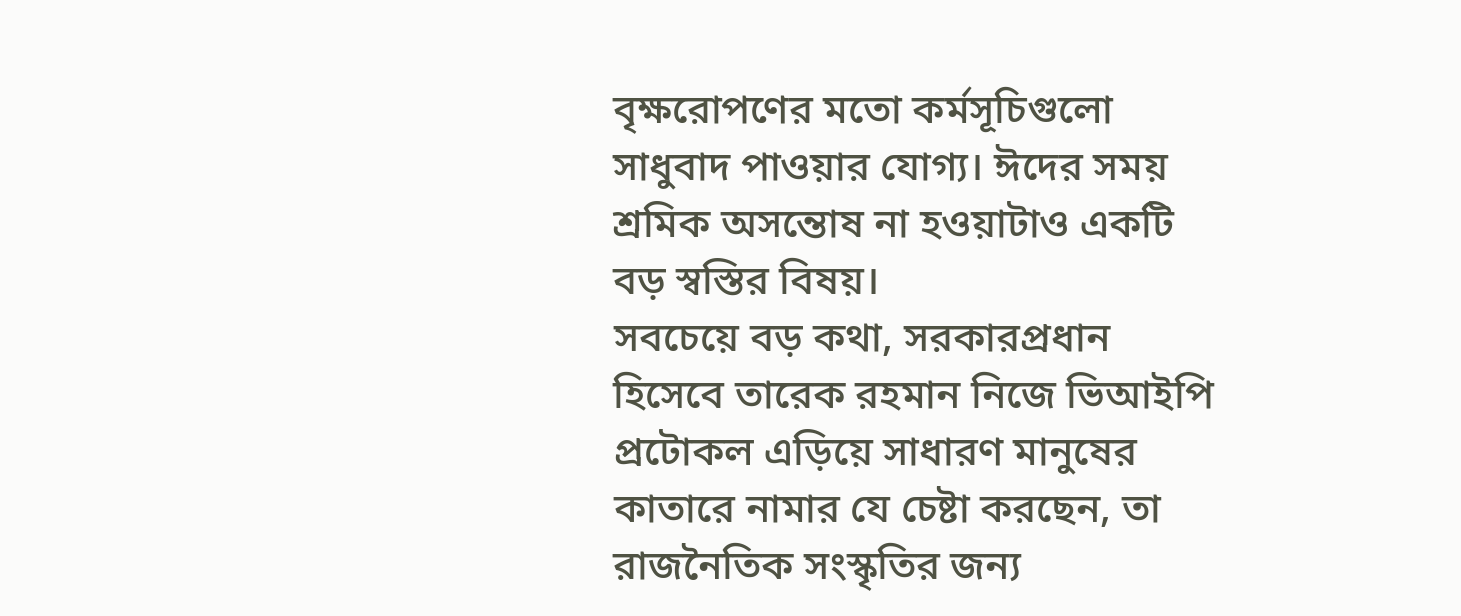বৃক্ষরোপণের মতো কর্মসূচিগুলো সাধুবাদ পাওয়ার যোগ্য। ঈদের সময় শ্রমিক অসন্তোষ না হওয়াটাও একটি বড় স্বস্তির বিষয়।
সবচেয়ে বড় কথা, সরকারপ্রধান হিসেবে তারেক রহমান নিজে ভিআইপি প্রটোকল এড়িয়ে সাধারণ মানুষের কাতারে নামার যে চেষ্টা করছেন, তা রাজনৈতিক সংস্কৃতির জন্য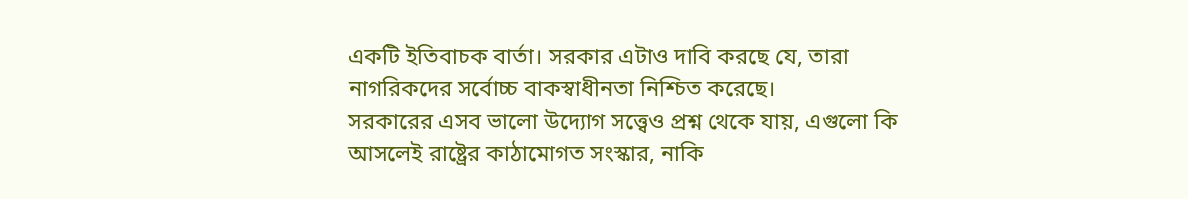একটি ইতিবাচক বার্তা। সরকার এটাও দাবি করছে যে, তারা নাগরিকদের সর্বোচ্চ বাকস্বাধীনতা নিশ্চিত করেছে।
সরকারের এসব ভালো উদ্যোগ সত্ত্বেও প্রশ্ন থেকে যায়, এগুলো কি আসলেই রাষ্ট্রের কাঠামোগত সংস্কার, নাকি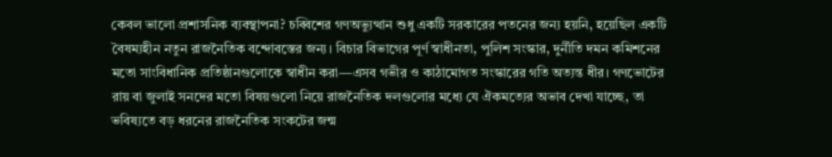কেবল ভালো প্রশাসনিক ব্যবস্থাপনা? চব্বিশের গণঅভ্যুত্থান শুধু একটি সরকারের পতনের জন্য হয়নি, হয়েছিল একটি বৈষম্যহীন নতুন রাজনৈতিক বন্দোবস্তের জন্য। বিচার বিভাগের পূর্ণ স্বাধীনতা, পুলিশ সংস্কার, দুর্নীতি দমন কমিশনের মতো সাংবিধানিক প্রতিষ্ঠানগুলোকে স্বাধীন করা—এসব গভীর ও কাঠামোগত সংস্কারের গতি অত্যন্ত ধীর। গণভোটের রায় বা জুলাই সনদের মতো বিষয়গুলো নিয়ে রাজনৈতিক দলগুলোর মধ্যে যে ঐকমত্যের অভাব দেখা যাচ্ছে, তা ভবিষ্যতে বড় ধরনের রাজনৈতিক সংকটের জন্ম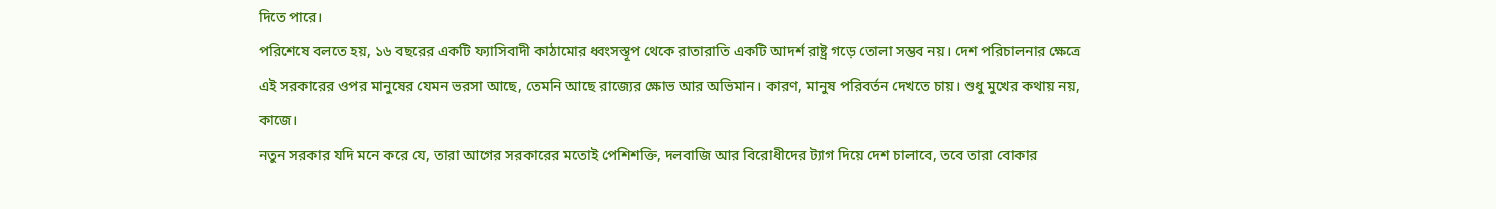দিতে পারে।
পরিশেষে বলতে হয়, ১৬ বছরের একটি ফ্যাসিবাদী কাঠামোর ধ্বংসস্তূপ থেকে রাতারাতি একটি আদর্শ রাষ্ট্র গড়ে তোলা সম্ভব নয়। দেশ পরিচালনার ক্ষেত্রে এই সরকারের ওপর মানুষের যেমন ভরসা আছে, তেমনি আছে রাজ্যের ক্ষোভ আর অভিমান। কারণ, মানুষ পরিবর্তন দেখতে চায়। শুধু মুখের কথায় নয়, কাজে।
নতুন সরকার যদি মনে করে যে, তারা আগের সরকারের মতোই পেশিশক্তি, দলবাজি আর বিরোধীদের ট্যাগ দিয়ে দেশ চালাবে, তবে তারা বোকার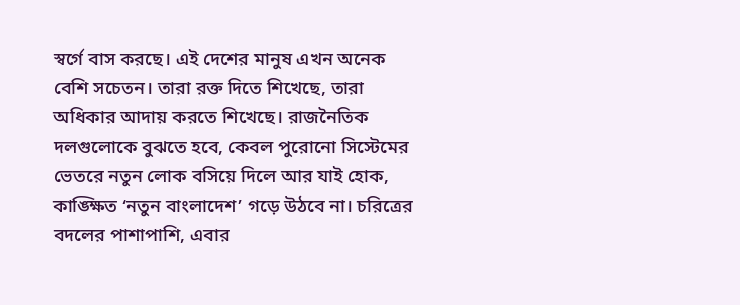স্বর্গে বাস করছে। এই দেশের মানুষ এখন অনেক বেশি সচেতন। তারা রক্ত দিতে শিখেছে, তারা অধিকার আদায় করতে শিখেছে। রাজনৈতিক দলগুলোকে বুঝতে হবে, কেবল পুরোনো সিস্টেমের ভেতরে নতুন লোক বসিয়ে দিলে আর যাই হোক, কাঙ্ক্ষিত ‘নতুন বাংলাদেশ’ গড়ে উঠবে না। চরিত্রের বদলের পাশাপাশি, এবার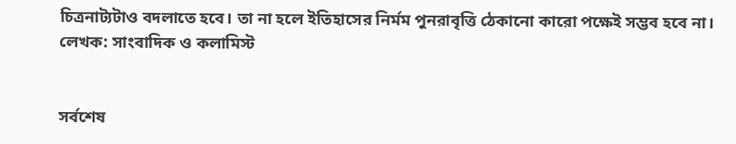চিত্রনাট্যটাও বদলাতে হবে। তা না হলে ইতিহাসের নির্মম পুনরাবৃত্তি ঠেকানো কারো পক্ষেই সম্ভব হবে না।
লেখক: সাংবাদিক ও কলামিস্ট


সর্বশেষ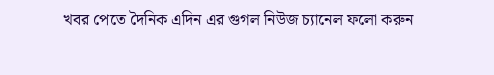খবর পেতে দৈনিক এদিন এর গুগল নিউজ চ্যানেল ফলো করুন